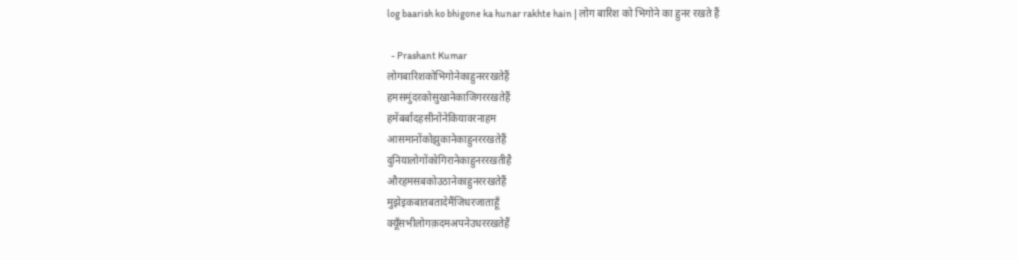log baarish ko bhigone ka hunar rakhte hain | लोग बारिश को भिगोने का हुनर रखते हैं

  - Prashant Kumar
लोगबारिशकोभिगोनेकाहुनररखतेहैं
हमसमुंदरकोसुखानेकाजिगररखतेहैं
हमेंबर्बादहसीनोंनेकियावरनाहम
आसमानोंकोझुकानेकाहुनररखतेहैं
दुनियालोगोंकोगिरानेकाहुनररखतीहै
औरहमसबकोउठानेकाहुनररखतेहैं
मुझेइकबातबतादेमैंजिधरजाताहूँ
क्यूँसभीलोगक़दमअपनेउधररखतेहैं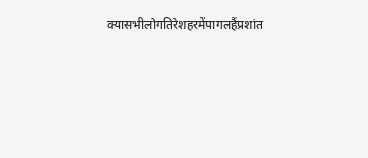क्यासभीलोगतिरेशहरमेंपागलहैंप्रशांत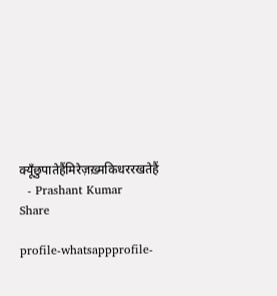क्यूँछुपातेहैंमिरेज़ख़्मकिधररखतेहैं
  - Prashant Kumar
Share

profile-whatsappprofile-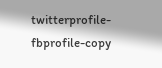twitterprofile-fbprofile-copy